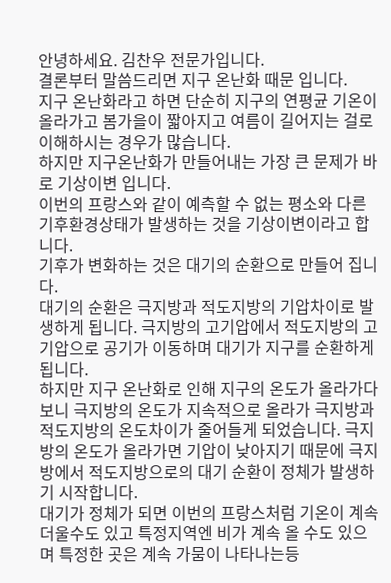안녕하세요. 김찬우 전문가입니다.
결론부터 말씀드리면 지구 온난화 때문 입니다.
지구 온난화라고 하면 단순히 지구의 연평균 기온이 올라가고 봄가을이 짧아지고 여름이 길어지는 걸로 이해하시는 경우가 많습니다.
하지만 지구온난화가 만들어내는 가장 큰 문제가 바로 기상이변 입니다.
이번의 프랑스와 같이 예측할 수 없는 평소와 다른 기후환경상태가 발생하는 것을 기상이변이라고 합니다.
기후가 변화하는 것은 대기의 순환으로 만들어 집니다.
대기의 순환은 극지방과 적도지방의 기압차이로 발생하게 됩니다. 극지방의 고기압에서 적도지방의 고기압으로 공기가 이동하며 대기가 지구를 순환하게 됩니다.
하지만 지구 온난화로 인해 지구의 온도가 올라가다 보니 극지방의 온도가 지속적으로 올라가 극지방과 적도지방의 온도차이가 줄어들게 되었습니다. 극지방의 온도가 올라가면 기압이 낮아지기 때문에 극지방에서 적도지방으로의 대기 순환이 정체가 발생하기 시작합니다.
대기가 정체가 되면 이번의 프랑스처럼 기온이 계속 더울수도 있고 특정지역엔 비가 계속 올 수도 있으며 특정한 곳은 계속 가뭄이 나타나는등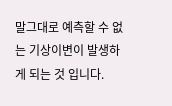말그대로 예측할 수 없는 기상이변이 발생하게 되는 것 입니다.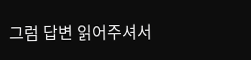그럼 답변 읽어주셔서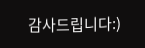감사드립니다:)